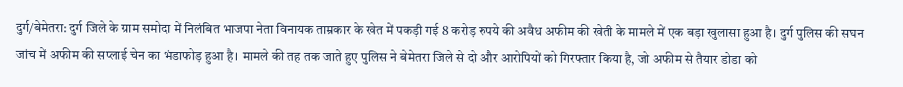दुर्ग/बेमेतरा: दुर्ग जिले के ग्राम समोदा में निलंबित भाजपा नेता विनायक ताम्रकार के खेत में पकड़ी गई 8 करोड़ रुपये की अवैध अफीम की खेती के मामले में एक बड़ा खुलासा हुआ है। दुर्ग पुलिस की सघन जांच में अफीम की सप्लाई चेन का भंडाफोड़ हुआ है। मामले की तह तक जाते हुए पुलिस ने बेमेतरा जिले से दो और आरोपियों को गिरफ्तार किया है, जो अफीम से तैयार डोडा को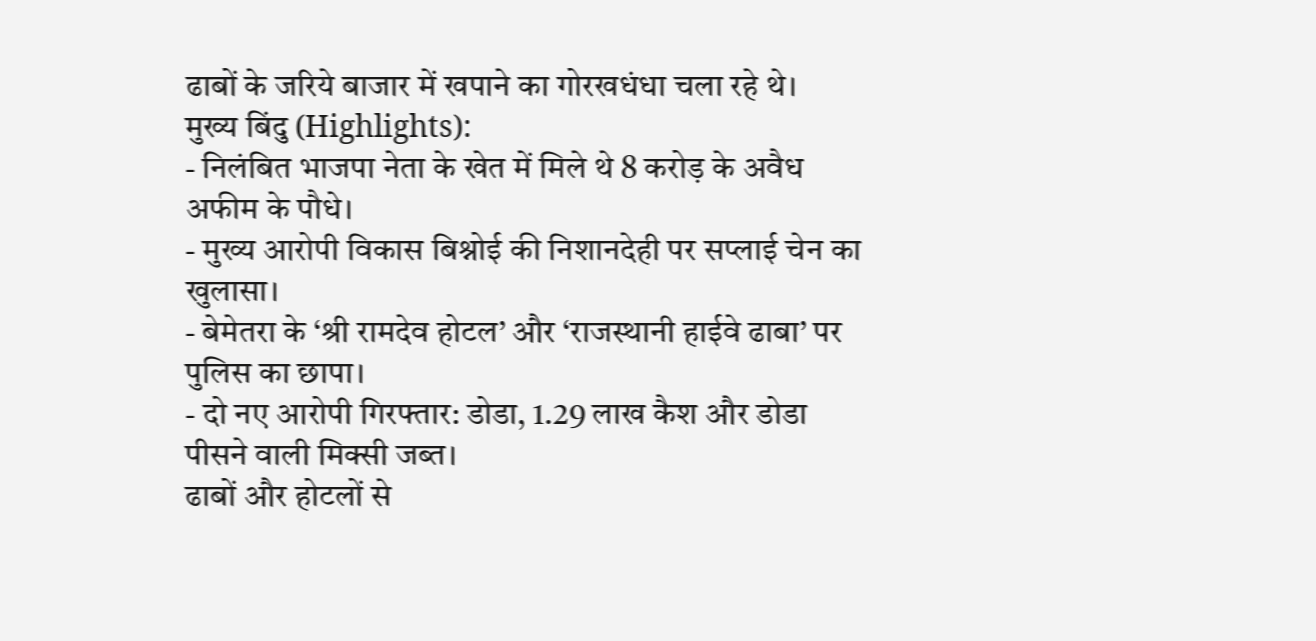ढाबों के जरिये बाजार में खपाने का गोरखधंधा चला रहे थे।
मुख्य बिंदु (Highlights):
- निलंबित भाजपा नेता के खेत में मिले थे 8 करोड़ के अवैध अफीम के पौधे।
- मुख्य आरोपी विकास बिश्नोई की निशानदेही पर सप्लाई चेन का खुलासा।
- बेमेतरा के ‘श्री रामदेव होटल’ और ‘राजस्थानी हाईवे ढाबा’ पर पुलिस का छापा।
- दो नए आरोपी गिरफ्तार: डोडा, 1.29 लाख कैश और डोडा पीसने वाली मिक्सी जब्त।
ढाबों और होटलों से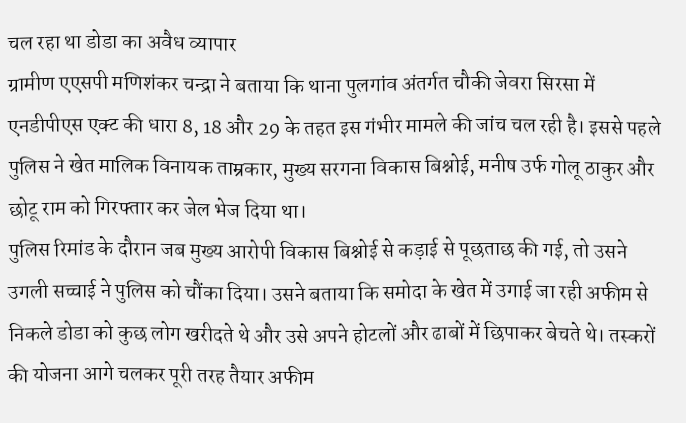चल रहा था डोडा का अवैध व्यापार
ग्रामीण एएसपी मणिशंकर चन्द्रा ने बताया कि थाना पुलगांव अंतर्गत चौकी जेवरा सिरसा में एनडीपीएस एक्ट की धारा 8, 18 और 29 के तहत इस गंभीर मामले की जांच चल रही है। इससे पहले पुलिस ने खेत मालिक विनायक ताम्रकार, मुख्य सरगना विकास बिश्नोई, मनीष उर्फ गोलू ठाकुर और छोटू राम को गिरफ्तार कर जेल भेज दिया था।
पुलिस रिमांड के दौरान जब मुख्य आरोपी विकास बिश्नोई से कड़ाई से पूछताछ की गई, तो उसने उगली सच्चाई ने पुलिस को चौंका दिया। उसने बताया कि समोदा के खेत में उगाई जा रही अफीम से निकले डोडा को कुछ लोग खरीदते थे और उसे अपने होटलों और ढाबों में छिपाकर बेचते थे। तस्करों की योजना आगे चलकर पूरी तरह तैयार अफीम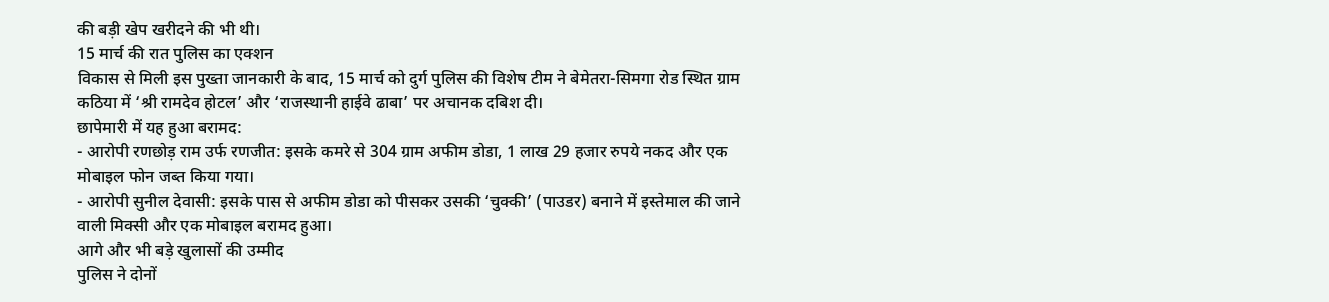की बड़ी खेप खरीदने की भी थी।
15 मार्च की रात पुलिस का एक्शन
विकास से मिली इस पुख्ता जानकारी के बाद, 15 मार्च को दुर्ग पुलिस की विशेष टीम ने बेमेतरा-सिमगा रोड स्थित ग्राम कठिया में ‘श्री रामदेव होटल’ और ‘राजस्थानी हाईवे ढाबा’ पर अचानक दबिश दी।
छापेमारी में यह हुआ बरामद:
- आरोपी रणछोड़ राम उर्फ रणजीत: इसके कमरे से 304 ग्राम अफीम डोडा, 1 लाख 29 हजार रुपये नकद और एक मोबाइल फोन जब्त किया गया।
- आरोपी सुनील देवासी: इसके पास से अफीम डोडा को पीसकर उसकी ‘चुक्की’ (पाउडर) बनाने में इस्तेमाल की जाने वाली मिक्सी और एक मोबाइल बरामद हुआ।
आगे और भी बड़े खुलासों की उम्मीद
पुलिस ने दोनों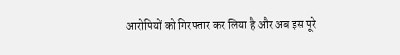आरोपियों को गिरफ्तार कर लिया है और अब इस पूरे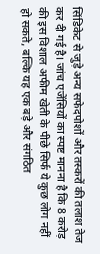सिंडिकेट से जुड़े अन्य सफेदपोशों और तस्करों की तलाश तेज कर दी गई है। जांच एजेंसियों का स्पष्ट मानना है कि 8 करोड़ की इस विशाल अफीम खेती के पीछे सिर्फ ये कुछ लोग नहीं हो सकते, बल्कि यह एक बड़े और संगठित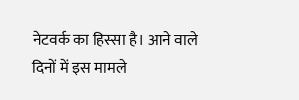नेटवर्क का हिस्सा है। आने वाले दिनों में इस मामले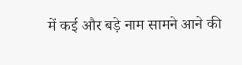में कई और बड़े नाम सामने आने की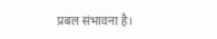प्रबल संभावना है।